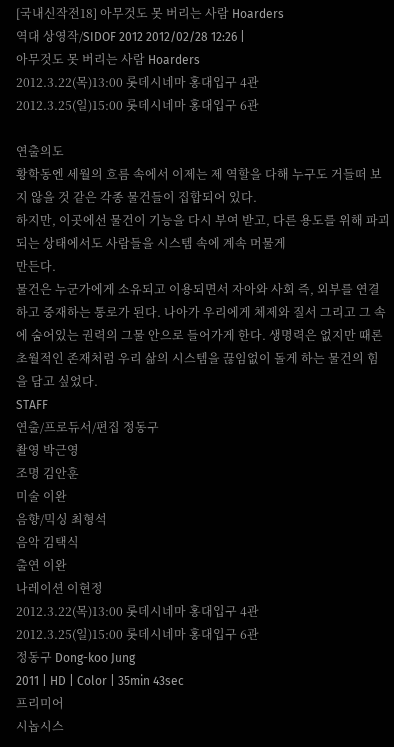[국내신작전18] 아무것도 못 버리는 사람 Hoarders
역대 상영작/SIDOF 2012 2012/02/28 12:26 |
아무것도 못 버리는 사람 Hoarders
2012.3.22(목)13:00 롯데시네마 홍대입구 4관
2012.3.25(일)15:00 롯데시네마 홍대입구 6관

연출의도
황학동엔 세월의 흐름 속에서 이제는 제 역할을 다해 누구도 거들떠 보지 않을 것 같은 각종 물건들이 집합되어 있다.
하지만, 이곳에선 물건이 기능을 다시 부여 받고, 다른 용도를 위해 파괴되는 상태에서도 사람들을 시스템 속에 계속 머물게
만든다.
물건은 누군가에게 소유되고 이용되면서 자아와 사회 즉, 외부를 연결하고 중재하는 통로가 된다. 나아가 우리에게 체제와 질서 그리고 그 속에 숨어있는 권력의 그물 안으로 들어가게 한다. 생명력은 없지만 때론 초월적인 존재처럼 우리 삶의 시스템을 끊임없이 돌게 하는 물건의 힘을 담고 싶었다.
STAFF
연출/프로듀서/편집 정동구
촬영 박근영
조명 김안훈
미술 이완
음향/믹싱 최형석
음악 김택식
출연 이완
나레이션 이현정
2012.3.22(목)13:00 롯데시네마 홍대입구 4관
2012.3.25(일)15:00 롯데시네마 홍대입구 6관
정동구 Dong-koo Jung
2011 | HD | Color | 35min 43sec
프리미어
시놉시스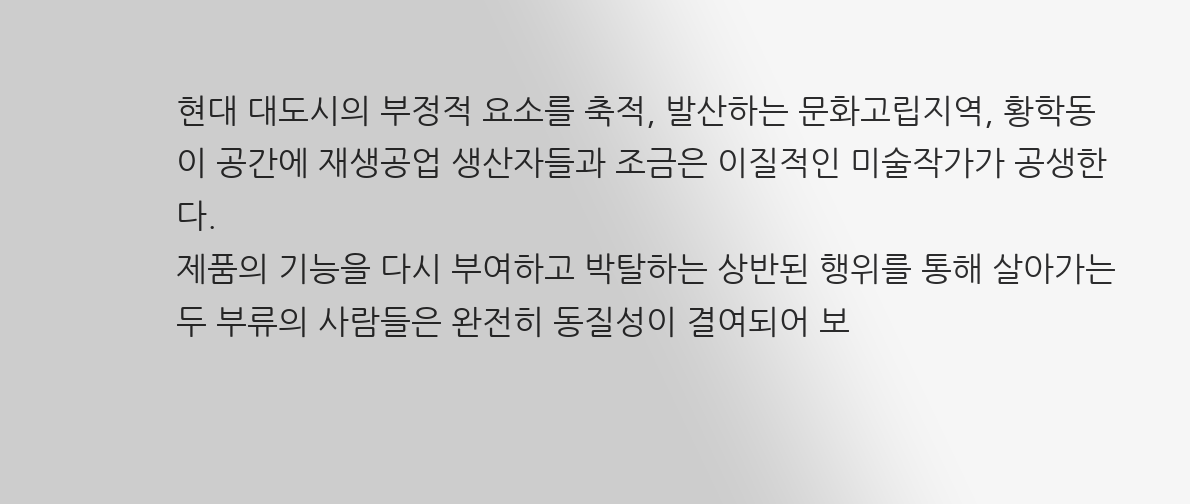현대 대도시의 부정적 요소를 축적, 발산하는 문화고립지역, 황학동
이 공간에 재생공업 생산자들과 조금은 이질적인 미술작가가 공생한다.
제품의 기능을 다시 부여하고 박탈하는 상반된 행위를 통해 살아가는 두 부류의 사람들은 완전히 동질성이 결여되어 보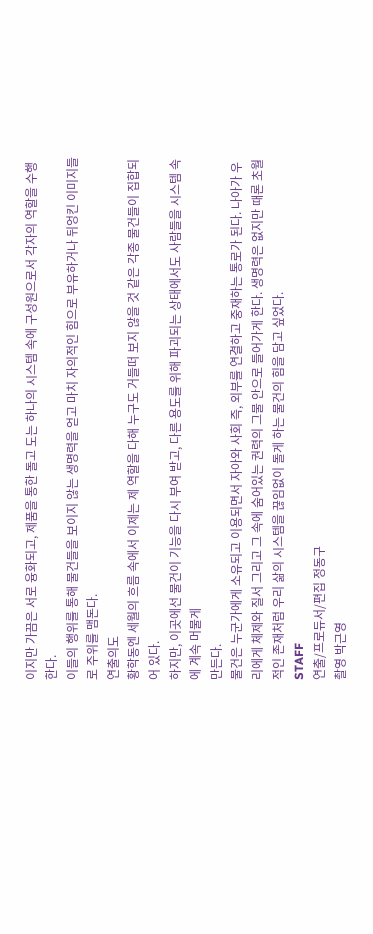이지만 가끔은 서로 융화되고, 제품을 통한 돌고 도는 하나의 시스템 속에 구성원으로서 각자의 역할을 수행한다.
이들의 행위를 통해 물건들을 보이지 않는 생명력을 얻고 마치 자의적인 힘으로 부유하거나 뒤엉킨 이미지들로 주위를 맴돈다.
연출의도
황학동엔 세월의 흐름 속에서 이제는 제 역할을 다해 누구도 거들떠 보지 않을 것 같은 각종 물건들이 집합되어 있다.
하지만, 이곳에선 물건이 기능을 다시 부여 받고, 다른 용도를 위해 파괴되는 상태에서도 사람들을 시스템 속에 계속 머물게
만든다.
물건은 누군가에게 소유되고 이용되면서 자아와 사회 즉, 외부를 연결하고 중재하는 통로가 된다. 나아가 우리에게 체제와 질서 그리고 그 속에 숨어있는 권력의 그물 안으로 들어가게 한다. 생명력은 없지만 때론 초월적인 존재처럼 우리 삶의 시스템을 끊임없이 돌게 하는 물건의 힘을 담고 싶었다.
STAFF
연출/프로듀서/편집 정동구
촬영 박근영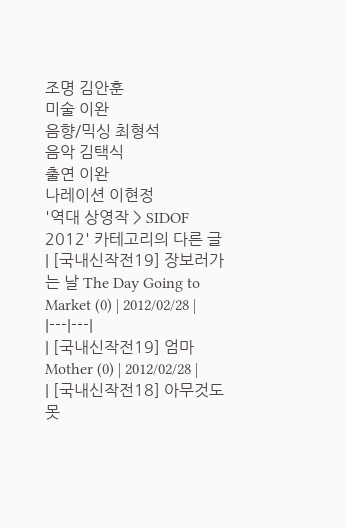조명 김안훈
미술 이완
음향/믹싱 최형석
음악 김택식
출연 이완
나레이션 이현정
'역대 상영작 > SIDOF 2012' 카테고리의 다른 글
| [국내신작전19] 장보러가는 날 The Day Going to Market (0) | 2012/02/28 |
|---|---|
| [국내신작전19] 엄마 Mother (0) | 2012/02/28 |
| [국내신작전18] 아무것도 못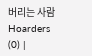버리는 사람 Hoarders (0) |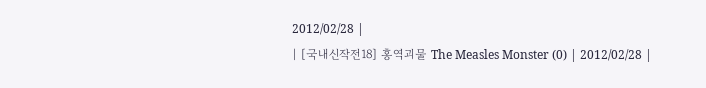2012/02/28 |
| [국내신작전18] 홍역괴물 The Measles Monster (0) | 2012/02/28 |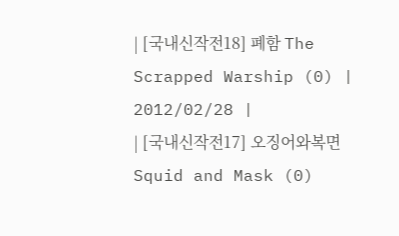| [국내신작전18] 폐함 The Scrapped Warship (0) | 2012/02/28 |
| [국내신작전17] 오징어와복면 Squid and Mask (0)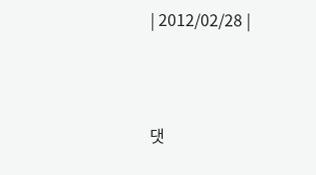| 2012/02/28 |



댓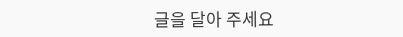글을 달아 주세요